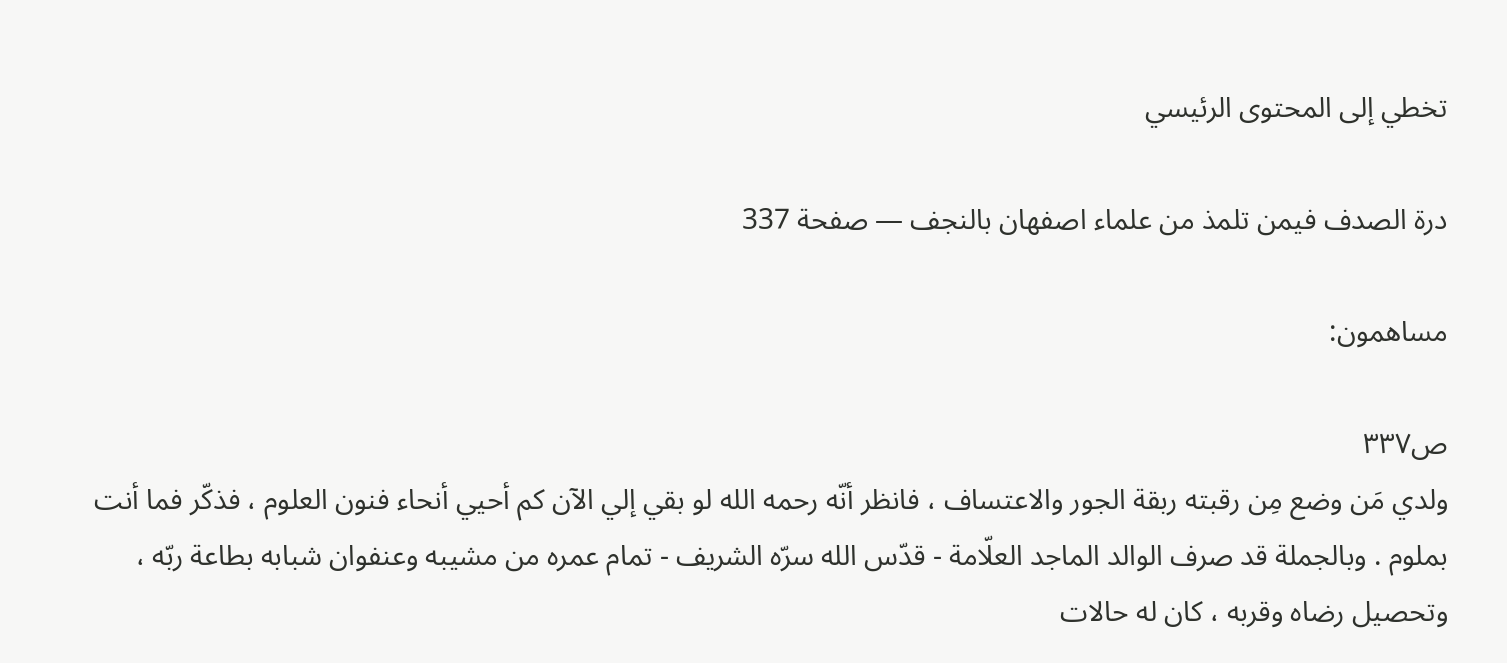تخطي إلى المحتوى الرئيسي

درة الصدف فيمن تلمذ من علماء اصفهان بالنجف — صفحة 337

مساهمون:

ص٣٣٧
ولدي مَن وضع مِن رقبته ربقة الجور والاعتساف ، فانظر أنّه رحمه الله لو بقي إلي الآن كم أحيي أنحاء فنون العلوم ، فذكّر فما أنت بملوم . وبالجملة قد صرف الوالد الماجد العلّامة - قدّس الله سرّه الشريف - تمام عمره من مشيبه وعنفوان شبابه بطاعة ربّه ، وتحصيل رضاه وقربه ، كان له حالات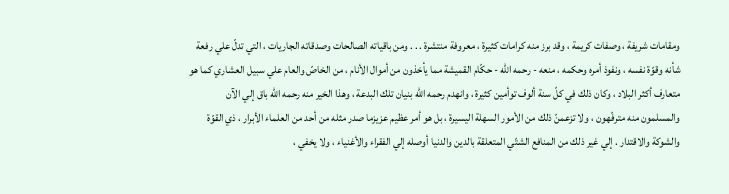ومقامات شريفة ، وصفات كريمة ، وقد برز منه كرامات كثيرة ، معروفة منتشرة . . . ومن باقياته الصالحات وصدقاته الجاريات ، التي تدلّ علي رفعة شأنه وقوّة نفسه ، ونفوذ أمره وحكمه ، منعه - رحمه الله - حكّام القميشة مما يأخذون من أموال الأنام ، من الخاصّ والعام علي سبيل العشاري كما هو متعارف أكثر البلاد ، وكان ذلك في كلّ سنة ألوف توأمين كثيرة ، وانهدم رحمه الله بنيان تلك البدعة ، وهذا الخير منه رحمه الله باق إلي الآن والمسلمون منه مترفّهون ، ولا تزعمنّ ذلك من الأمور السهلة اليسيرة ، بل هو أمر عظيم عزيزما صدر مثله من أحد من العلماء الأبرار ، ذي القوّة والشوكة والاقتدار . إلي غير ذلك من المنافع الشتّي المتعلقة بالدين والدنيا أوصله إلي الفقراء والأغنياء ، ولا يخفي ،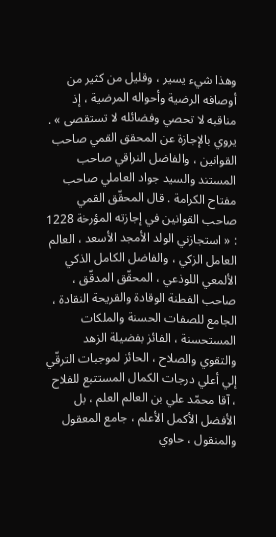وهذا شيء يسير ، وقليل من كثير من أوصافه الرضية وأحواله المرضية ، إذ مناقبه لا تحصي وفضائله لا تستقصى » . يروي بالإجازة عن المحقق القمي صاحب القوانين ، والفاضل النراقي صاحب المستند والسيد جواد العاملي صاحب مفتاح الكرامة . قال المحقّق القمي صاحب القوانين في إجازته المؤرخة 1228 : « استجازني الولد الأمجد الأسعد ، العالم العامل الزكي ، والفاضل الكامل الذكي الألمعي اللوذعي ، المحقّق المدقّق ، صاحب الفطنة الوقادة والقريحة النقادة ، الجامع للصفات الحسنة والملكات المستحسنة ، الفائز بفضيلة الزهد والتقوي والصلاح ، الحائز لموجبات الترقّي إلي أعلي درجات الكمال المستتبع للفلاح ، آقا محمّد علي بن العالم العلم ، بل الأفضل الأكمل الأعلم ، جامع المعقول والمنقول ، حاوي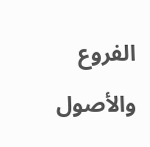الفروع والأصول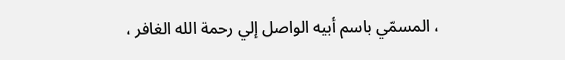، المسمّي باسم أبيه الواصل إلي رحمة الله الغافر ،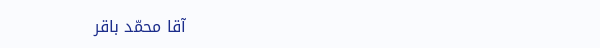آقا محمّد باقر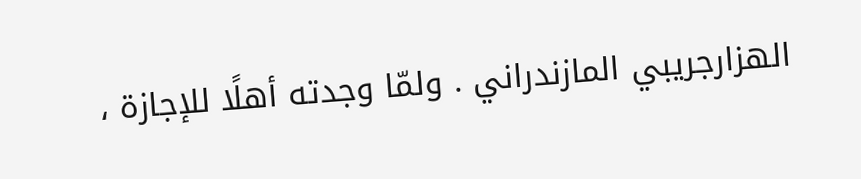الهزارجريبي المازندراني . ولمّا وجدته أهلًا للإجازة ،